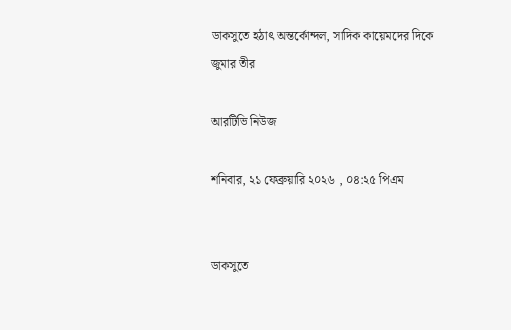ডাকসুতে হঠাৎ অন্তর্কোন্দল, সাদিক কায়েমদের দিকে জুমার তীর

আরটিভি নিউজ

শনিবার, ২১ ফেব্রুয়ারি ২০২৬ , ০৪:২৫ পিএম


ডাকসুতে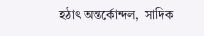হঠাৎ অন্তর্কোন্দল,  সাদিক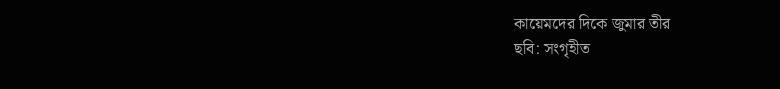কায়েমদের দিকে জুমার তীর
ছবি: সংগৃহীত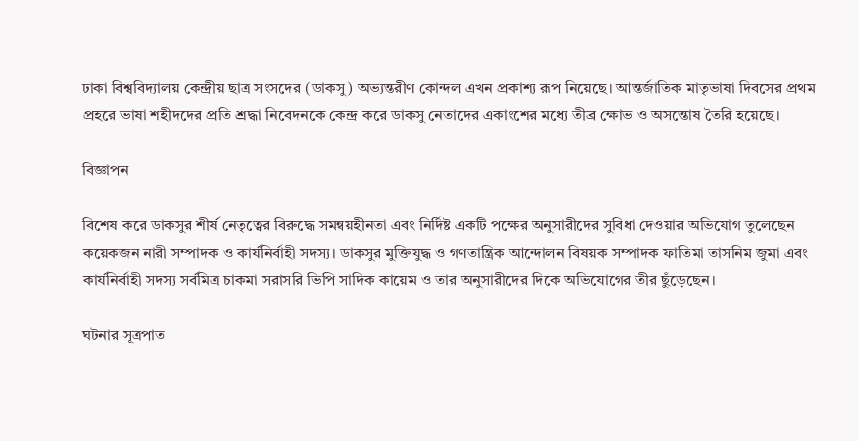ঢাকা বিশ্ববিদ্যালয় কেন্দ্রীয় ছাত্র সংসদের (ডাকসু) অভ্যন্তরীণ কোন্দল এখন প্রকাশ্য রূপ নিয়েছে। আন্তর্জাতিক মাতৃভাষা দিবসের প্রথম প্রহরে ভাষা শহীদদের প্রতি শ্রদ্ধা নিবেদনকে কেন্দ্র করে ডাকসু নেতাদের একাংশের মধ্যে তীব্র ক্ষোভ ও অসন্তোষ তৈরি হয়েছে।

বিজ্ঞাপন

বিশেষ করে ডাকসুর শীর্ষ নেতৃত্বের বিরুদ্ধে সমন্বয়হীনতা এবং নির্দিষ্ট একটি পক্ষের অনুসারীদের সুবিধা দেওয়ার অভিযোগ তুলেছেন কয়েকজন নারী সম্পাদক ও কার্যনির্বাহী সদস্য। ডাকসুর মুক্তিযুদ্ধ ও গণতান্ত্রিক আন্দোলন বিষয়ক সম্পাদক ফাতিমা তাসনিম জুমা এবং কার্যনির্বাহী সদস্য সর্বমিত্র চাকমা সরাসরি ভিপি সাদিক কায়েম ও তার অনুসারীদের দিকে অভিযোগের তীর ছুঁড়েছেন।

ঘটনার সূত্রপাত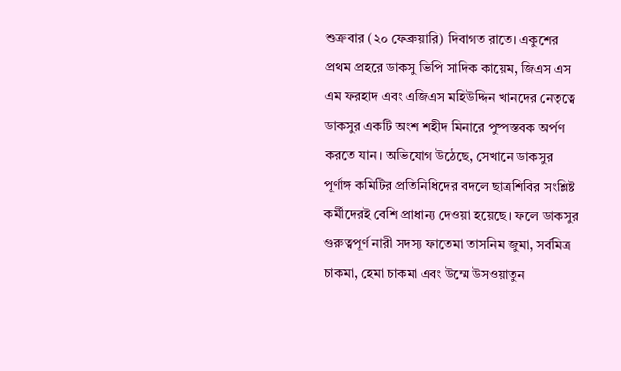শুক্রবার (২০ ফেব্রুয়ারি) দিবাগত রাতে। একুশের প্রথম প্রহরে ডাকসু ভিপি সাদিক কায়েম, জিএস এস এম ফরহাদ এবং এজিএস মহিউদ্দিন খানদের নেতৃত্বে ডাকসুর একটি অংশ শহীদ মিনারে পুষ্পস্তবক অর্পণ করতে যান। অভিযোগ উঠেছে, সেখানে ডাকসুর পূর্ণাঙ্গ কমিটির প্রতিনিধিদের বদলে ছাত্রশিবির সংশ্লিষ্ট কর্মীদেরই বেশি প্রাধান্য দেওয়া হয়েছে। ফলে ডাকসুর গুরুত্বপূর্ণ নারী সদস্য ফাতেমা তাসনিম জুমা, সর্বমিত্র চাকমা, হেমা চাকমা এবং উম্মে উসওয়াতুন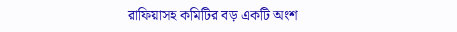রাফিয়াসহ কমিটির বড় একটি অংশ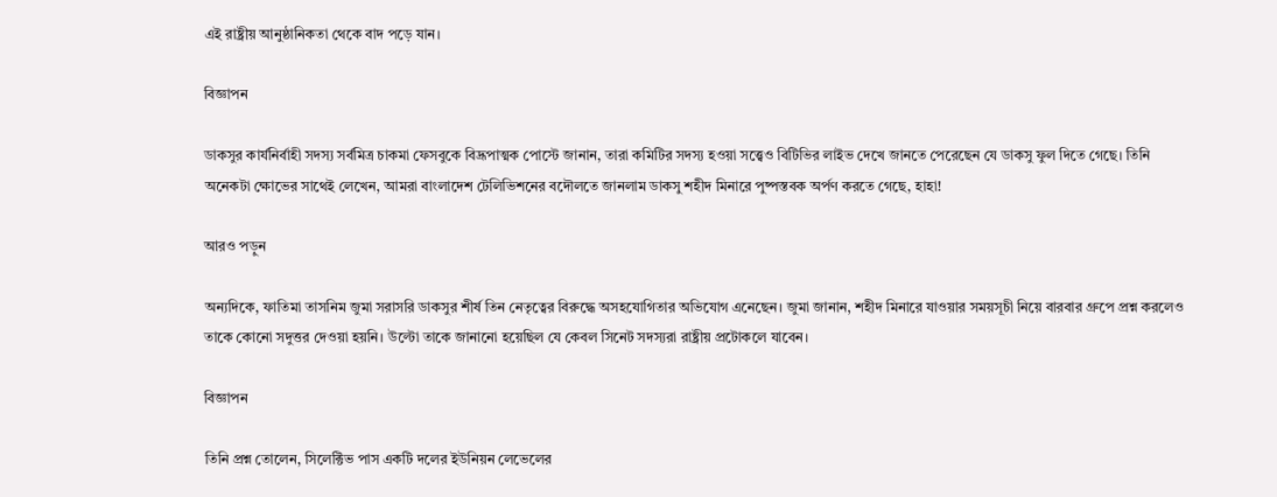এই রাষ্ট্রীয় আনুষ্ঠানিকতা থেকে বাদ পড়ে যান।

বিজ্ঞাপন

ডাকসুর কার্যনির্বাহী সদস্য সর্বমিত্র চাকমা ফেসবুকে বিদ্রূপাত্মক পোস্টে জানান, তারা কমিটির সদস্য হওয়া সত্ত্বেও বিটিভির লাইভ দেখে জানতে পেরেছেন যে ডাকসু ফুল দিতে গেছে। তিনি অনেকটা ক্ষোভের সাথেই লেখেন, আমরা বাংলাদেশ টেলিভিশনের বদৌলতে জানলাম ডাকসু শহীদ মিনারে পুষ্পস্তবক অর্পণ করতে গেছে, হাহা!

আরও পড়ুন

অন্যদিকে, ফাতিমা তাসনিম জুমা সরাসরি ডাকসুর শীর্ষ তিন নেতৃত্বের বিরুদ্ধে অসহযোগিতার অভিযোগ এনেছেন। জুমা জানান, শহীদ মিনারে যাওয়ার সময়সূচী নিয়ে বারবার গ্রুপে প্রশ্ন করলেও তাকে কোনো সদুত্তর দেওয়া হয়নি। উল্টো তাকে জানানো হয়েছিল যে কেবল সিনেট সদস্যরা রাষ্ট্রীয় প্রটোকলে যাবেন।

বিজ্ঞাপন

তিনি প্রশ্ন তোলেন, সিলেক্টিভ পাস একটি দলের ইউনিয়ন লেভেলের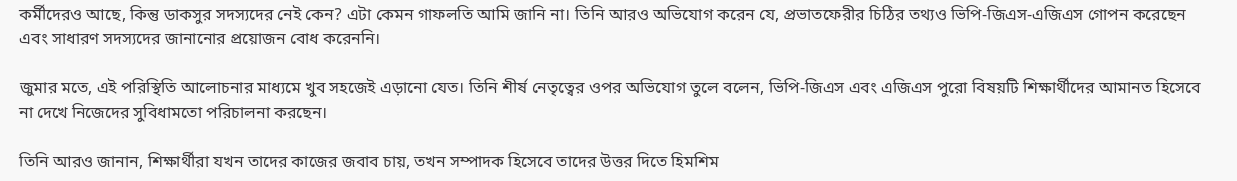কর্মীদেরও আছে, কিন্তু ডাকসুর সদস্যদের নেই কেন? এটা কেমন গাফলতি আমি জানি না। তিনি আরও অভিযোগ করেন যে, প্রভাতফেরীর চিঠির তথ্যও ভিপি-জিএস-এজিএস গোপন করেছেন এবং সাধারণ সদস্যদের জানানোর প্রয়োজন বোধ করেননি।

জুমার মতে, এই পরিস্থিতি আলোচনার মাধ্যমে খুব সহজেই এড়ানো যেত। তিনি শীর্ষ নেতৃত্বের ওপর অভিযোগ তুলে বলেন, ভিপি-জিএস এবং এজিএস পুরো বিষয়টি শিক্ষার্থীদের আমানত হিসেবে না দেখে নিজেদের সুবিধামতো পরিচালনা করছেন।

তিনি আরও জানান, শিক্ষার্থীরা যখন তাদের কাজের জবাব চায়, তখন সম্পাদক হিসেবে তাদের উত্তর দিতে হিমশিম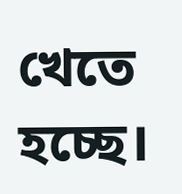খেতে হচ্ছে।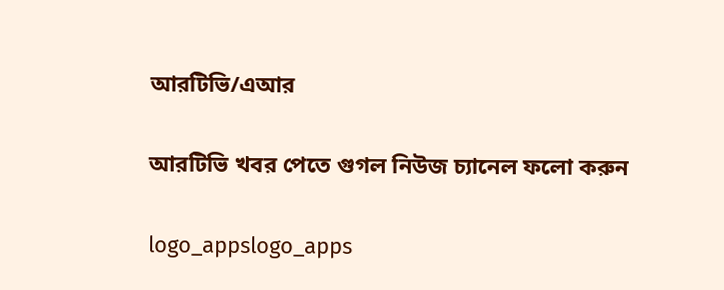আরটিভি/এআর

আরটিভি খবর পেতে গুগল নিউজ চ্যানেল ফলো করুন

logo_appslogo_apps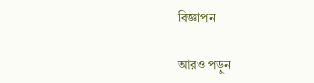বিজ্ঞাপন

আরও পড়ুন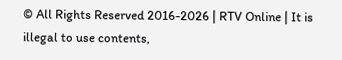© All Rights Reserved 2016-2026 | RTV Online | It is illegal to use contents,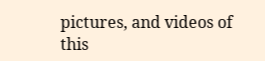pictures, and videos of this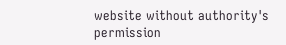website without authority's permission